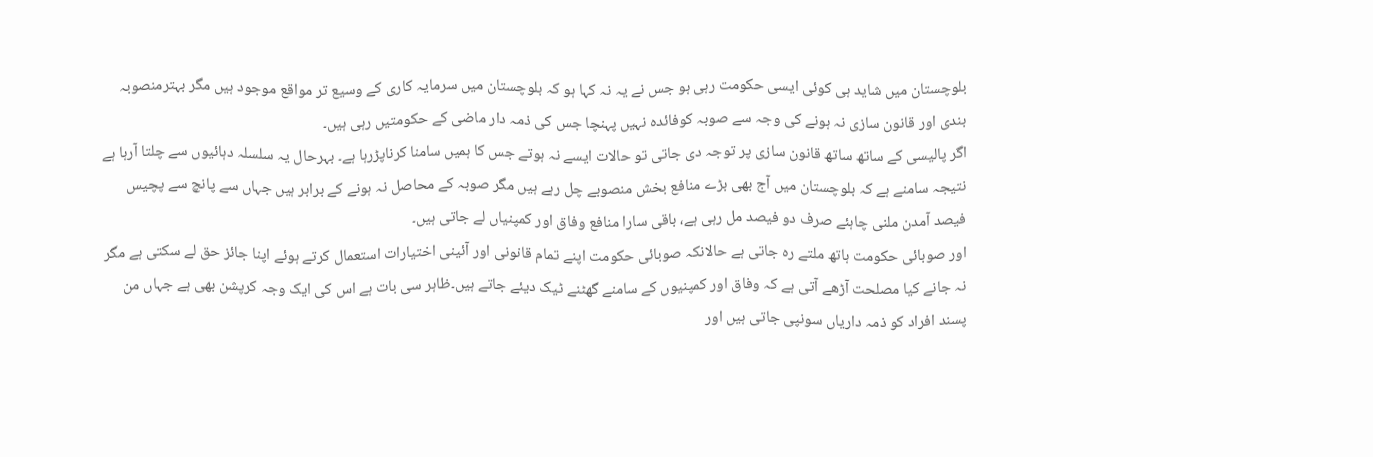بلوچستان میں شاید ہی کوئی ایسی حکومت رہی ہو جس نے یہ نہ کہا ہو کہ بلوچستان میں سرمایہ کاری کے وسیع تر مواقع موجود ہیں مگر بہترمنصوبہ بندی اور قانون سازی نہ ہونے کی وجہ سے صوبہ کوفائدہ نہیں پہنچا جس کی ذمہ دار ماضی کے حکومتیں رہی ہیں۔
اگر پالیسی کے ساتھ ساتھ قانون سازی پر توجہ دی جاتی تو حالات ایسے نہ ہوتے جس کا ہمیں سامنا کرناپڑرہا ہے۔ بہرحال یہ سلسلہ دہائیوں سے چلتا آرہا ہے نتیجہ سامنے ہے کہ بلوچستان میں آج بھی بڑے منافع بخش منصوبے چل رہے ہیں مگر صوبہ کے محاصل نہ ہونے کے برابر ہیں جہاں سے پانچ سے پچیس فیصد آمدن ملنی چاہئے صرف دو فیصد مل رہی ہے، باقی سارا منافع وفاق اور کمپنیاں لے جاتی ہیں۔
اور صوبائی حکومت ہاتھ ملتے رہ جاتی ہے حالانکہ صوبائی حکومت اپنے تمام قانونی اور آئینی اختیارات استعمال کرتے ہوئے اپنا جائز حق لے سکتی ہے مگر نہ جانے کیا مصلحت آڑھے آتی ہے کہ وفاق اور کمپنیوں کے سامنے گھٹنے ٹیک دیئے جاتے ہیں۔ظاہر سی بات ہے اس کی ایک وجہ کرپشن بھی ہے جہاں من پسند افراد کو ذمہ داریاں سونپی جاتی ہیں اور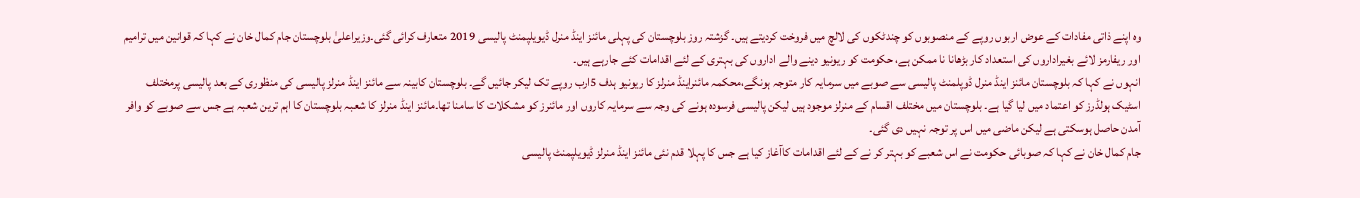وہ اپنے ذاتی مفادات کے عوض اربوں روپے کے منصوبوں کو چندٹکوں کی لالچ میں فروخت کردیتے ہیں۔ گزشتہ روز بلوچستان کی پہلی مائنز اینڈ منرل ڈیویلپمنٹ پالیسی 2019 متعارف کرائی گئی۔وزیراعلیٰ بلوچستان جام کمال خان نے کہا کہ قوانین میں ترامیم اور ریفارمز لائے بغیراداروں کی استعداد کار بڑھانا نا ممکن ہے، حکومت کو ریونیو دینے والے اداروں کی بہتری کے لئے اقدامات کئے جارہے ہیں۔
انہوں نے کہا کہ بلوچستان مائنز اینڈ منرل ڈوپلمنٹ پالیسی سے صوبے میں سرمایہ کار متوجہ ہونگے،محکمہ مائنراینڈ منرلز کا ریونیو ہدف 5ارب روپے تک لیکر جائیں گے۔ بلوچستان کابینہ سے مائنز اینڈ منرلز پالیسی کی منظوری کے بعد پالیسی پرمختلف اسٹیک ہولڈرز کو اعتماد میں لیا گیا ہے۔ بلوچستان میں مختلف اقسام کے منرلز موجود ہیں لیکن پالیسی فرسودہ ہونے کی وجہ سے سرمایہ کاروں اور مائنرز کو مشکلات کا سامنا تھا۔مائنز اینڈ منرلز کا شعبہ بلوچستان کا اہم ترین شعبہ ہے جس سے صوبے کو وافر آمدن حاصل ہوسکتی ہے لیکن ماضی میں اس پر توجہ نہیں دی گئی۔
جام کمال خان نے کہا کہ صوبائی حکومت نے اس شعبے کو بہتر کر نے کے لئے اقدامات کاآغاز کیا ہے جس کا پہلا قدم نئی مائنز اینڈ منرلز ڈیویلپمنٹ پالیسی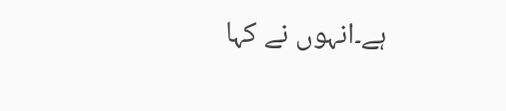ہے۔انہوں نے کہا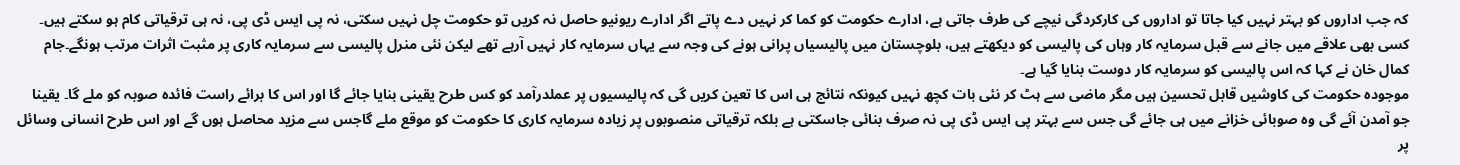کہ جب اداروں کو بہتر نہیں کیا جاتا تو اداروں کی کارکردگی نیچے کی طرف جاتی ہے، ادارے حکومت کو کما کر نہیں دے پاتے اگر ادارے ریونیو حاصل نہ کریں تو حکومت چل نہیں سکتی، نہ پی ایس ڈی پی، نہ ہی ترقیاتی کام ہو سکتے ہیں۔ کسی بھی علاقے میں جانے سے قبل سرمایہ کار وہاں کی پالیسی کو دیکھتے ہیں، بلوچستان میں پالیسیاں پرانی ہونے کی وجہ سے یہاں سرمایہ کار نہیں آرہے تھے لیکن نئی منرل پالیسی سے سرمایہ کاری پر مثبت اثرات مرتب ہونگے۔جام کمال خان نے کہا کہ اس پالیسی کو سرمایہ کار دوست بنایا گیا ہے۔
موجودہ حکومت کی کاوشیں قابل تحسین ہیں مگر ماضی سے ہٹ کر نئی بات کچھ نہیں کیونکہ نتائج ہی اس کا تعین کریں گی کہ پالیسیوں پر عملدرآمد کو کس طرح یقینی بنایا جائے گا اور اس کا برائے راست فائدہ صوبہ کو ملے گا۔ یقینا جو آمدن آئے گی وہ صوبائی خزانے میں ہی جائے گی جس سے بہتر پی ایس ڈی پی نہ صرف بنائی جاسکتی ہے بلکہ ترقیاتی منصوبوں پر زیادہ سرمایہ کاری کا حکومت کو موقع ملے گاجس سے مزید محاصل ہوں گے اور اس طرح انسانی وسائل پر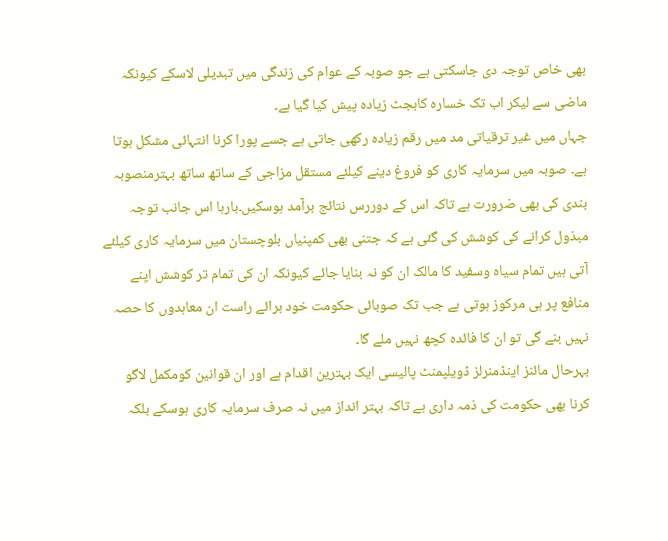بھی خاص توجہ دی جاسکتی ہے جو صوبہ کے عوام کی زندگی میں تبدیلی لاسکے کیونکہ ماضی سے لیکر اب تک خسارہ کابجٹ زیادہ پیش کیا گیا ہے۔
جہاں میں غیر ترقیاتی مد میں رقم زیادہ رکھی جاتی ہے جسے پورا کرنا انتہائی مشکل ہوتا ہے۔ صوبہ میں سرمایہ کاری کو فروغ دینے کیلئے مستقل مزاجی کے ساتھ ساتھ بہترمنصوبہ بندی کی بھی ضرورت ہے تاکہ اس کے دوررس نتائج برآمد ہوسکیں۔بارہا اس جانب توجہ مبذول کرانے کی کوشش کی گئی ہے کہ جتنی بھی کمپنیاں بلوچستان میں سرمایہ کاری کیلئے آتی ہیں تمام سیاہ وسفید کا مالک ان کو نہ بنایا جائے کیونکہ ان کی تمام تر کوشش اپنے منافع پر ہی مرکوز ہوتی ہے جب تک صوبائی حکومت خود برائے راست ان معاہدوں کا حصہ نہیں بنے گی تو ان کا فائدہ کچھ نہیں ملے گا۔
بہرحال مائنز اینڈمنرلز ڈویلپمنٹ پالیسی ایک بہترین اقدام ہے اور ان قوانین کومکمل لاگو کرنا بھی حکومت کی ذمہ داری ہے تاکہ بہتر انداز میں نہ صرف سرمایہ کاری ہوسکے بلکہ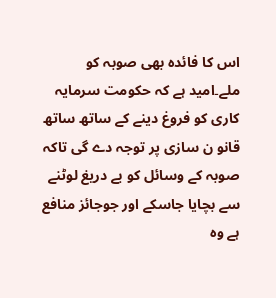اس کا فائدہ بھی صوبہ کو ملے۔امید ہے کہ حکومت سرمایہ کاری کو فروغ دینے کے ساتھ ساتھ قانو ن سازی پر توجہ دے گی تاکہ صوبہ کے وسائل کو بے دریغ لوٹنے سے بچایا جاسکے اور جوجائز منافع ہے وہ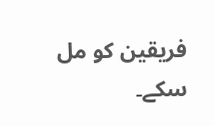فریقین کو مل سکے۔